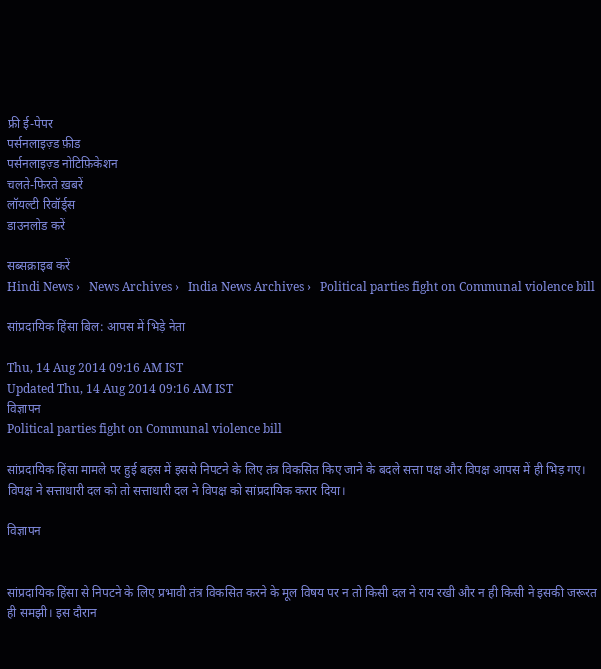फ्री ई-पेपर
पर्सनलाइज़्ड फ़ीड
पर्सनलाइज़्ड नोटिफ़िकेशन
चलते-फिरते ख़बरें
लॉयल्टी रिवॉर्ड्स
डाउनलोड करें

सब्सक्राइब करें
Hindi News ›   News Archives ›   India News Archives ›   Political parties fight on Communal violence bill

सांप्रदायिक हिंसा बिल: आपस में भिड़े नेता

Thu, 14 Aug 2014 09:16 AM IST
Updated Thu, 14 Aug 2014 09:16 AM IST
विज्ञापन
Political parties fight on Communal violence bill

सांप्रदायिक हिंसा मामले पर हुई बहस में इससे निपटने के लिए तंत्र विकसित किए जाने के बदले सत्ता पक्ष और विपक्ष आपस में ही भिड़ गए। विपक्ष ने सत्ताधारी दल को तो सत्ताधारी दल ने विपक्ष को सांप्रदायिक करार दिया।

विज्ञापन


सांप्रदायिक हिंसा से निपटने के लिए प्रभावी तंत्र विकसित करने के मूल विषय पर न तो किसी दल ने राय रखी और न ही किसी ने इसकी जरूरत ही समझी। इस दौरान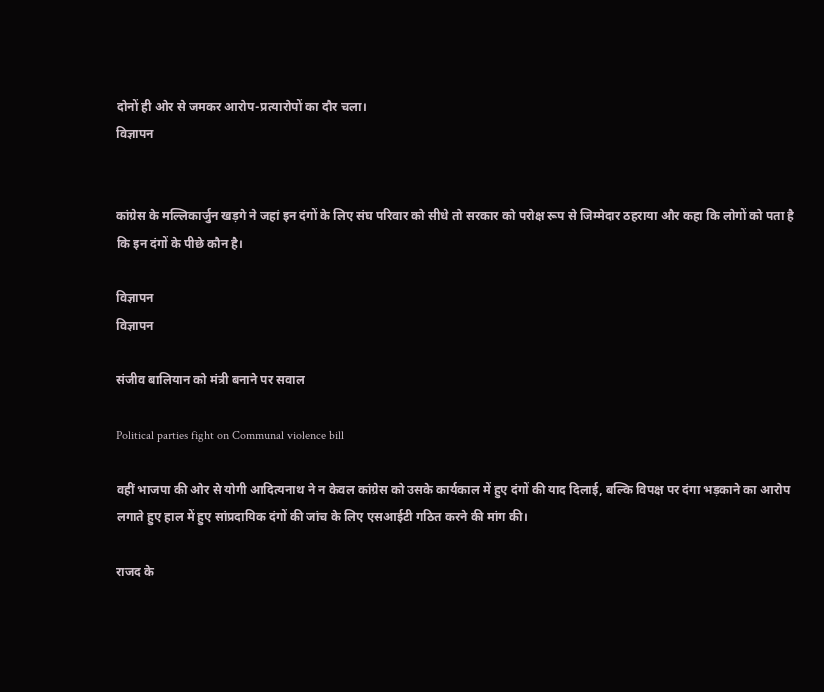दोनों ही ओर से जमकर आरोप-प्रत्यारोपों का दौर चला।
विज्ञापन


कांग्रेस के मल्लिकार्जुन खड़गे ने जहां इन दंगों के लिए संघ परिवार को सीधे तो सरकार को परोक्ष रूप से जिम्मेदार ठहराया और कहा कि लोगों को पता है कि इन दंगों के पीछे कौन है।

विज्ञापन
विज्ञापन

संजीव बालियान को मंत्री बनाने पर सवाल

Political parties fight on Communal violence bill

वहीं भाजपा की ओर से योगी आदित्यनाथ ने न केवल कांग्रेस को उसके कार्यकाल में हुए दंगों की याद दिलाई, बल्कि विपक्ष पर दंगा भड़काने का आरोप लगाते हुए हाल में हुए सांप्रदायिक दंगों की जांच के लिए एसआईटी गठित करने की मांग की।

राजद के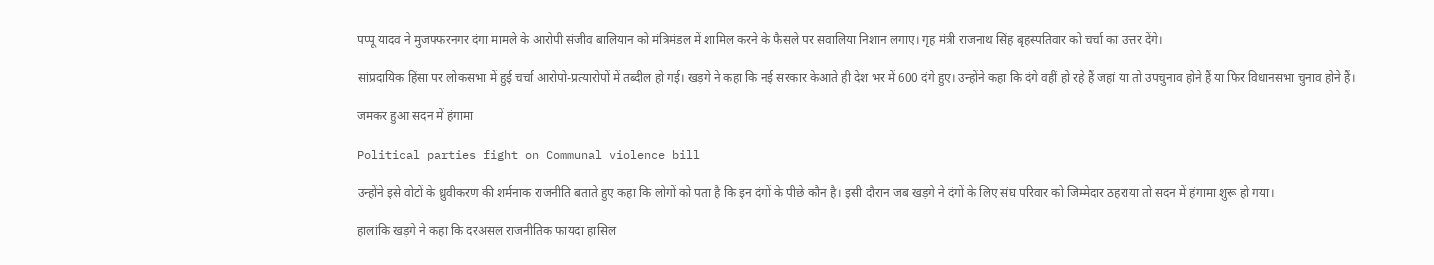पप्पू यादव ने मुजफ्फरनगर दंगा मामले के आरोपी संजीव बालियान को मंत्रिमंडल में शामिल करने के फैसले पर सवालिया निशान लगाए। गृह मंत्री राजनाथ सिंह बृहस्पतिवार को चर्चा का उत्तर देंगे।

सांप्रदायिक हिंसा पर लोकसभा में हुई चर्चा आरोपो-प्रत्यारोपों में तब्दील हो गई। खड़गे ने कहा कि नई सरकार केआते ही देश भर में 600 दंगे हुए। उन्होंने कहा कि दंगे वहीं हो रहे हैं जहां या तो उपचुनाव होने हैं या फिर विधानसभा चुनाव होने हैं।

जमकर हुआ सदन में हंगामा

Political parties fight on Communal violence bill

उन्होंने इसे वोटों के ध्रुवीकरण की शर्मनाक राजनीति बताते हुए कहा कि लोगों को पता है कि इन दंगों के पीछे कौन है। इसी दौरान जब खड़गे ने दंगों के लिए संघ परिवार को जिम्मेदार ठहराया तो सदन में हंगामा शुरू हो गया।

हालांकि खड़गे ने कहा कि दरअसल राजनीतिक फायदा हासिल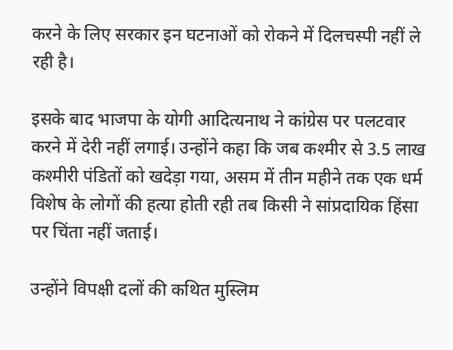करने के लिए सरकार इन घटनाओं को रोकने में दिलचस्पी नहीं ले रही है।

इसके बाद भाजपा के योगी आदित्यनाथ ने कांग्रेस पर पलटवार करने में देरी नहीं लगाई। उन्होंने कहा कि जब कश्मीर से 3.5 लाख कश्मीरी पंडितों को खदेड़ा गया, असम में तीन महीने तक एक धर्म विशेष के लोगों की हत्या होती रही तब किसी ने सांप्रदायिक हिंसा पर चिंता नहीं जताई।

उन्होंने विपक्षी दलों की कथित मुस्लिम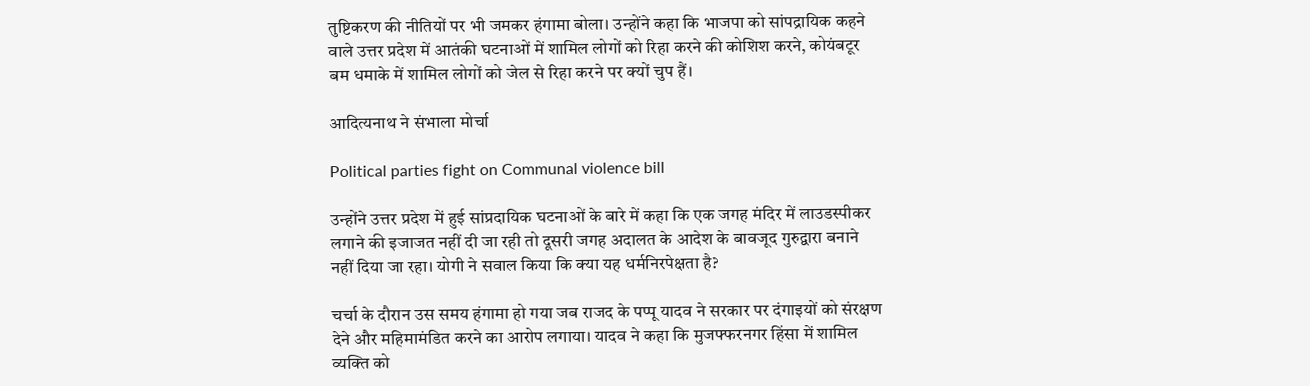तुष्टिकरण की नीतियों पर भी जमकर हंगामा बोला। उन्होंने कहा कि भाजपा को सांपद्रायिक कहने वाले उत्तर प्रदेश में आतंकी घटनाओं में शामिल लोगों को रिहा करने की कोशिश करने, कोयंबटूर बम धमाके में शामिल लोगों को जेल से रिहा करने पर क्यों चुप हैं।

आद‌ित्यनाथ ने संभाला मोर्चा

Political parties fight on Communal violence bill

उन्होंने उत्तर प्रदेश में हुई सांप्रदायिक घटनाओं के बारे में कहा कि एक जगह मंदिर में लाउडस्पीकर लगाने की इजाजत नहीं दी जा रही तो दूसरी जगह अदालत के आदेश के बावजूद गुरुद्वारा बनाने नहीं दिया जा रहा। योगी ने सवाल किया कि क्या यह धर्मनिरपेक्षता है?

चर्चा के दौरान उस समय हंगामा हो गया जब राजद के पप्पू यादव ने सरकार पर दंगाइयों को संरक्षण देने और महिमामंडित करने का आरोप लगाया। यादव ने कहा कि मुजफ्फरनगर हिंसा में शामिल व्यक्ति को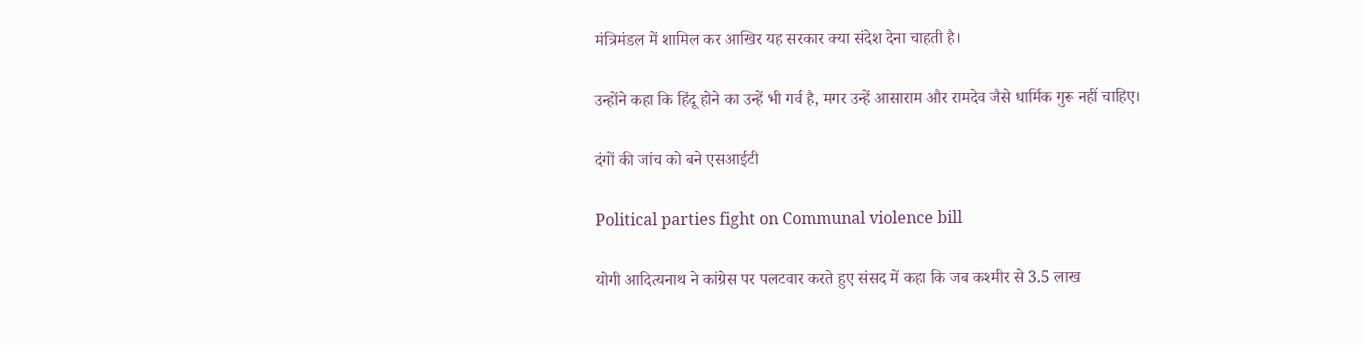मंत्रिमंडल में शामिल कर आखिर यह सरकार क्या संदेश देना चाहती है।

उन्होंने कहा कि हिंदू होने का उन्हें भी गर्व है, मगर उन्हें आसाराम और रामदेव जैसे धार्मिक गुरू नहीं चाहिए।

दंगों की जांच को बने एसआईटी

Political parties fight on Communal violence bill

योगी आदित्यनाथ ने कांग्रेस पर पलटवार करते हुए संसद में कहा कि जब कश्मीर से 3.5 लाख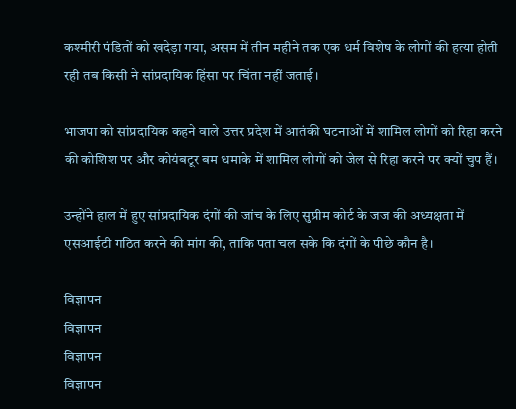कश्मीरी पंडितों को खदेड़ा गया, असम में तीन महीने तक एक धर्म विशेष के लोगों की हत्या होती रही तब किसी ने सांप्रदायिक हिंसा पर चिंता नहीं जताई।

भाजपा को सांप्रदायिक कहने वाले उत्तर प्रदेश में आतंकी घटनाओं में शामिल लोगों को रिहा करने की कोशिश पर और कोयंबटूर बम धमाके में शामिल लोगों को जेल से रिहा करने पर क्यों चुप हैं।

उन्होंने हाल में हुए सांप्रदायिक दंगों की जांच के लिए सुप्रीम कोर्ट के जज की अध्यक्षता में एसआईटी गठित करने की मांग की, ताकि पता चल सके कि दंगों के पीछे कौन है।

विज्ञापन
विज्ञापन
विज्ञापन
विज्ञापन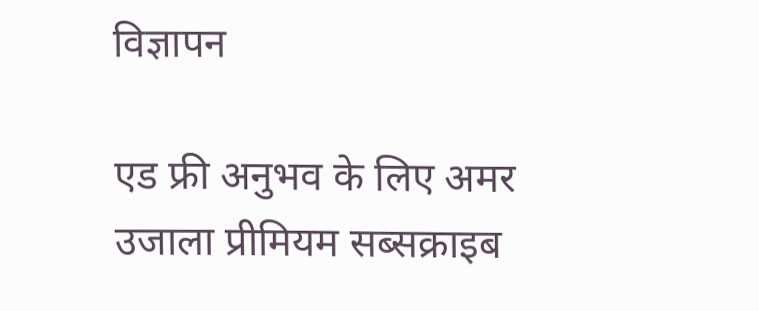विज्ञापन

एड फ्री अनुभव के लिए अमर उजाला प्रीमियम सब्सक्राइब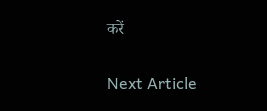करें

Next Article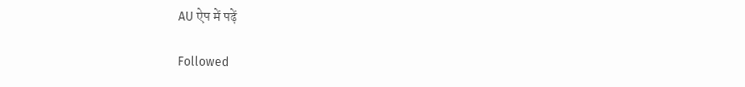AU ऐप में पढ़ें

Followed